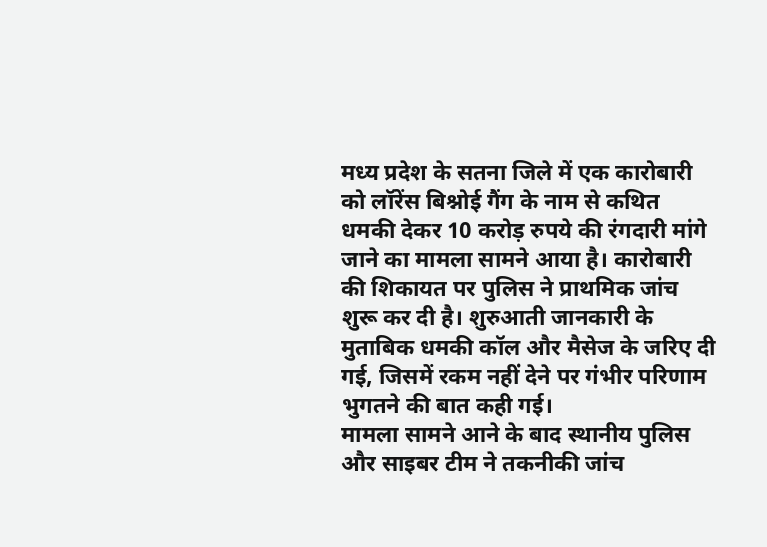मध्य प्रदेश के सतना जिले में एक कारोबारी को लॉरेंस बिश्नोई गैंग के नाम से कथित धमकी देकर 10 करोड़ रुपये की रंगदारी मांगे जाने का मामला सामने आया है। कारोबारी की शिकायत पर पुलिस ने प्राथमिक जांच शुरू कर दी है। शुरुआती जानकारी के मुताबिक धमकी कॉल और मैसेज के जरिए दी गई, जिसमें रकम नहीं देने पर गंभीर परिणाम भुगतने की बात कही गई।
मामला सामने आने के बाद स्थानीय पुलिस और साइबर टीम ने तकनीकी जांच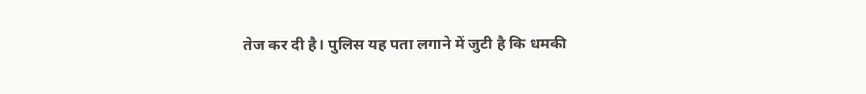तेज कर दी है। पुलिस यह पता लगाने में जुटी है कि धमकी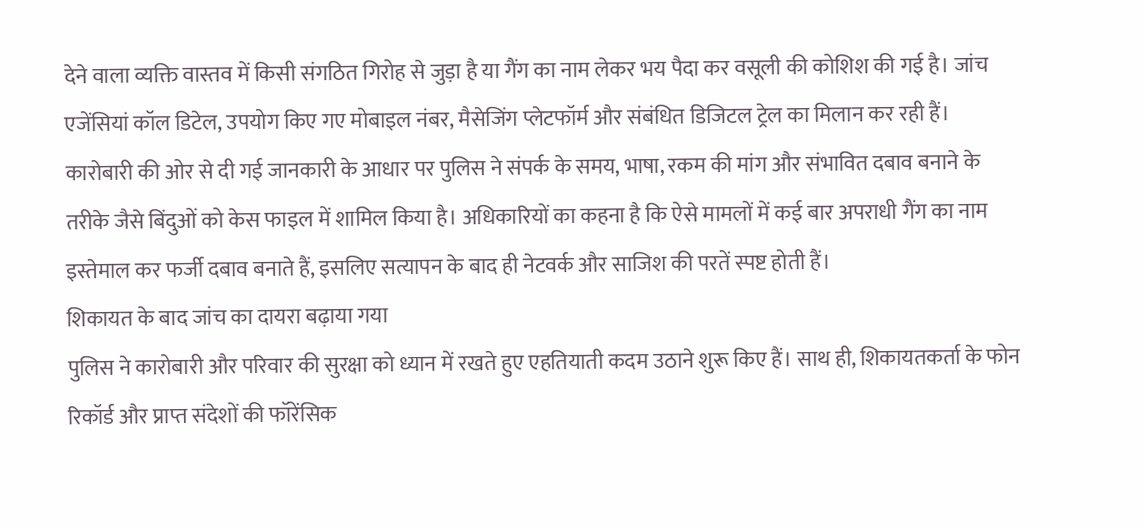देने वाला व्यक्ति वास्तव में किसी संगठित गिरोह से जुड़ा है या गैंग का नाम लेकर भय पैदा कर वसूली की कोशिश की गई है। जांच एजेंसियां कॉल डिटेल, उपयोग किए गए मोबाइल नंबर, मैसेजिंग प्लेटफॉर्म और संबंधित डिजिटल ट्रेल का मिलान कर रही हैं।
कारोबारी की ओर से दी गई जानकारी के आधार पर पुलिस ने संपर्क के समय, भाषा, रकम की मांग और संभावित दबाव बनाने के तरीके जैसे बिंदुओं को केस फाइल में शामिल किया है। अधिकारियों का कहना है कि ऐसे मामलों में कई बार अपराधी गैंग का नाम इस्तेमाल कर फर्जी दबाव बनाते हैं, इसलिए सत्यापन के बाद ही नेटवर्क और साजिश की परतें स्पष्ट होती हैं।
शिकायत के बाद जांच का दायरा बढ़ाया गया
पुलिस ने कारोबारी और परिवार की सुरक्षा को ध्यान में रखते हुए एहतियाती कदम उठाने शुरू किए हैं। साथ ही, शिकायतकर्ता के फोन रिकॉर्ड और प्राप्त संदेशों की फॉरेंसिक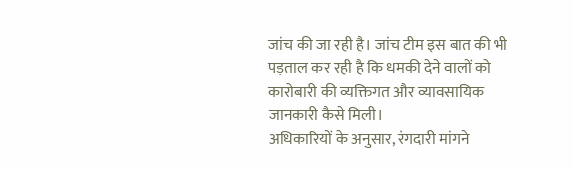जांच की जा रही है। जांच टीम इस बात की भी पड़ताल कर रही है कि धमकी देने वालों को कारोबारी की व्यक्तिगत और व्यावसायिक जानकारी कैसे मिली।
अधिकारियों के अनुसार, रंगदारी मांगने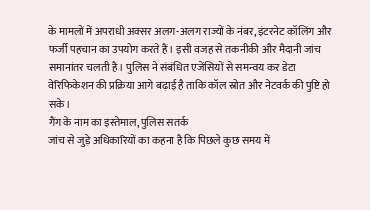के मामलों में अपराधी अक्सर अलग-अलग राज्यों के नंबर, इंटरनेट कॉलिंग और फर्जी पहचान का उपयोग करते हैं। इसी वजह से तकनीकी और मैदानी जांच समानांतर चलती है। पुलिस ने संबंधित एजेंसियों से समन्वय कर डेटा वेरिफिकेशन की प्रक्रिया आगे बढ़ाई है ताकि कॉल स्रोत और नेटवर्क की पुष्टि हो सके।
गैंग के नाम का इस्तेमाल, पुलिस सतर्क
जांच से जुड़े अधिकारियों का कहना है कि पिछले कुछ समय में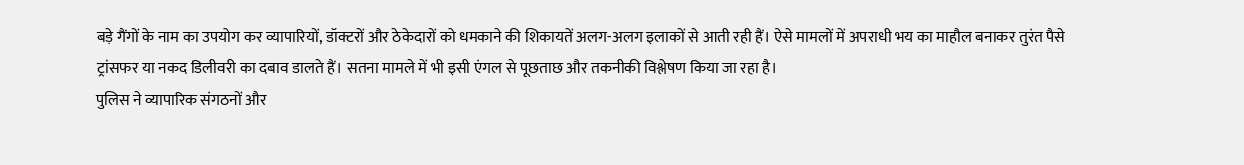बड़े गैंगों के नाम का उपयोग कर व्यापारियों, डॉक्टरों और ठेकेदारों को धमकाने की शिकायतें अलग-अलग इलाकों से आती रही हैं। ऐसे मामलों में अपराधी भय का माहौल बनाकर तुरंत पैसे ट्रांसफर या नकद डिलीवरी का दबाव डालते हैं। सतना मामले में भी इसी एंगल से पूछताछ और तकनीकी विश्लेषण किया जा रहा है।
पुलिस ने व्यापारिक संगठनों और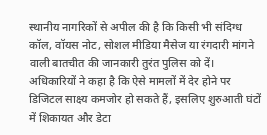स्थानीय नागरिकों से अपील की है कि किसी भी संदिग्ध कॉल, वॉयस नोट, सोशल मीडिया मैसेज या रंगदारी मांगने वाली बातचीत की जानकारी तुरंत पुलिस को दें। अधिकारियों ने कहा है कि ऐसे मामलों में देर होने पर डिजिटल साक्ष्य कमजोर हो सकते हैं, इसलिए शुरुआती घंटों में शिकायत और डेटा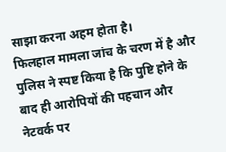साझा करना अहम होता है।
फिलहाल मामला जांच के चरण में है और पुलिस ने स्पष्ट किया है कि पुष्टि होने के बाद ही आरोपियों की पहचान और नेटवर्क पर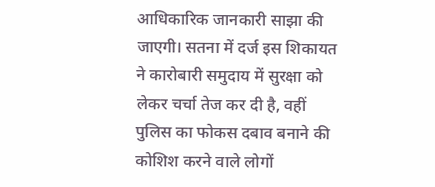आधिकारिक जानकारी साझा की जाएगी। सतना में दर्ज इस शिकायत ने कारोबारी समुदाय में सुरक्षा को लेकर चर्चा तेज कर दी है, वहीं पुलिस का फोकस दबाव बनाने की कोशिश करने वाले लोगों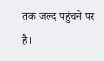तक जल्द पहुंचने पर है।